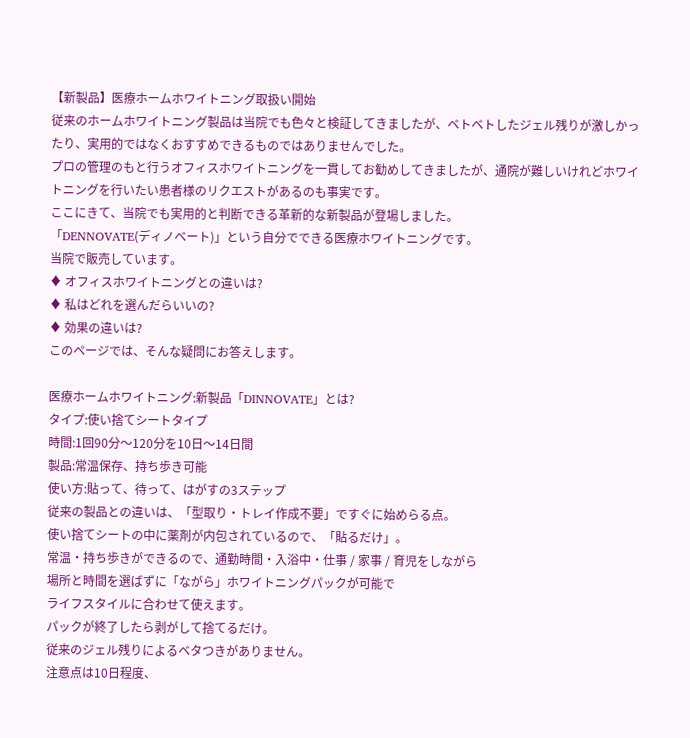【新製品】医療ホームホワイトニング取扱い開始
従来のホームホワイトニング製品は当院でも色々と検証してきましたが、ベトベトしたジェル残りが激しかったり、実用的ではなくおすすめできるものではありませんでした。
プロの管理のもと行うオフィスホワイトニングを一貫してお勧めしてきましたが、通院が難しいけれどホワイトニングを行いたい患者様のリクエストがあるのも事実です。
ここにきて、当院でも実用的と判断できる革新的な新製品が登場しました。
「DENNOVATE(ディノベート)」という自分でできる医療ホワイトニングです。
当院で販売しています。
♦ オフィスホワイトニングとの違いは?
♦ 私はどれを選んだらいいの?
♦ 効果の違いは?
このページでは、そんな疑問にお答えします。

医療ホームホワイトニング:新製品「DINNOVATE」とは?
タイプ:使い捨てシートタイプ
時間:1回90分〜120分を10日〜14日間
製品:常温保存、持ち歩き可能
使い方:貼って、待って、はがすの3ステップ
従来の製品との違いは、「型取り・トレイ作成不要」ですぐに始めらる点。
使い捨てシートの中に薬剤が内包されているので、「貼るだけ」。
常温・持ち歩きができるので、通勤時間・入浴中・仕事 / 家事 / 育児をしながら
場所と時間を選ばずに「ながら」ホワイトニングパックが可能で
ライフスタイルに合わせて使えます。
パックが終了したら剥がして捨てるだけ。
従来のジェル残りによるベタつきがありません。
注意点は10日程度、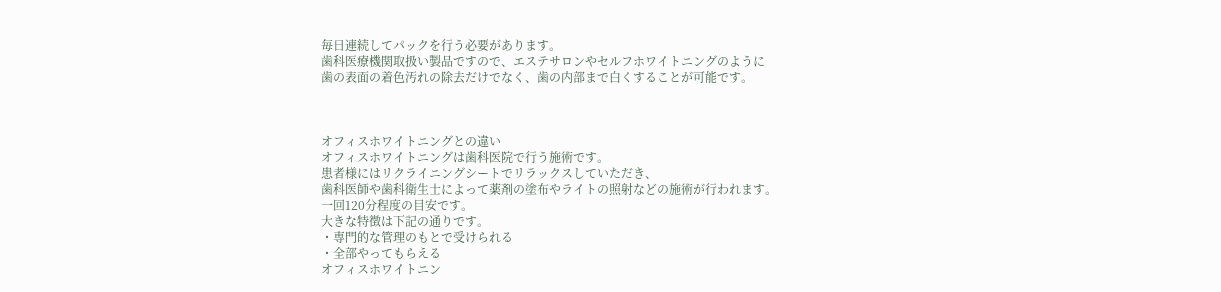毎日連続してパックを行う必要があります。
歯科医療機関取扱い製品ですので、エステサロンやセルフホワイトニングのように
歯の表面の着色汚れの除去だけでなく、歯の内部まで白くすることが可能です。



オフィスホワイトニングとの違い
オフィスホワイトニングは歯科医院で行う施術です。
患者様にはリクライニングシートでリラックスしていただき、
歯科医師や歯科衛生士によって薬剤の塗布やライトの照射などの施術が行われます。
一回120分程度の目安です。
大きな特徴は下記の通りです。
・専門的な管理のもとで受けられる
・全部やってもらえる
オフィスホワイトニン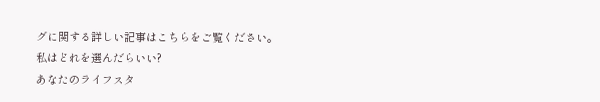グに関する詳しい記事はこちらをご覧ください。
私はどれを選んだらいい?
あなたのライフスタ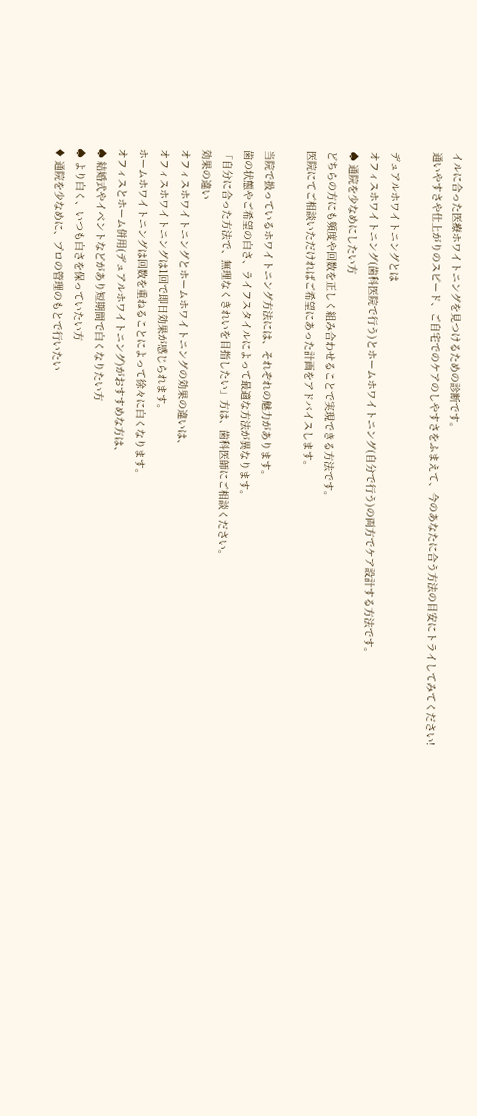イルに合った医療ホワイトニングを見つけるための診断です。
通いやすさや仕上がりのスピード、ご自宅でのケアのしやすさをふまえて、今のあなたに合う方法の目安にトライしてみてください!

デュアルホワイトニングとは
オフィスホワイトニング(歯科医院で行う)とホームホワイトニング(自分で行う)の両方でケア設計する方法です。
♠ 通院を少なめにしたい方
どちらの方にも頻度や回数を正しく組み合わせることで実現できる方法です。
医院にてご相談いただければご希望にあった計画をアドバイスします。

当院で扱っているホワイトニング方法には、それぞれの魅力があります。
歯の状態やご希望の白さ、ライフスタイルによって最適な方法が異なります。
「自分に合った方法で、無理なくきれいを目指したい」方は、歯科医師にご相談ください。
効果の違い
オフィスホワイトニングとホームホワイトニングの効果の違いは、
オフィスホワイトニングは1回で即日効果が感じられます。
ホームホワイトニングは回数を重ねることによって徐々に白くなります。
オフィスとホーム併用(デュアルホワイトニング)がおすすめな方は、
♠ 結婚式やイベントなどがあり短期間で白くなりたい方
♠ より白く、いつも白さを保っていたい方
♦ 通院を少なめに、プロの管理のもとで行いたい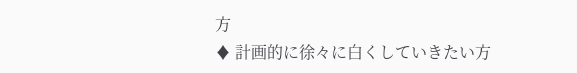方
♦ 計画的に徐々に白くしていきたい方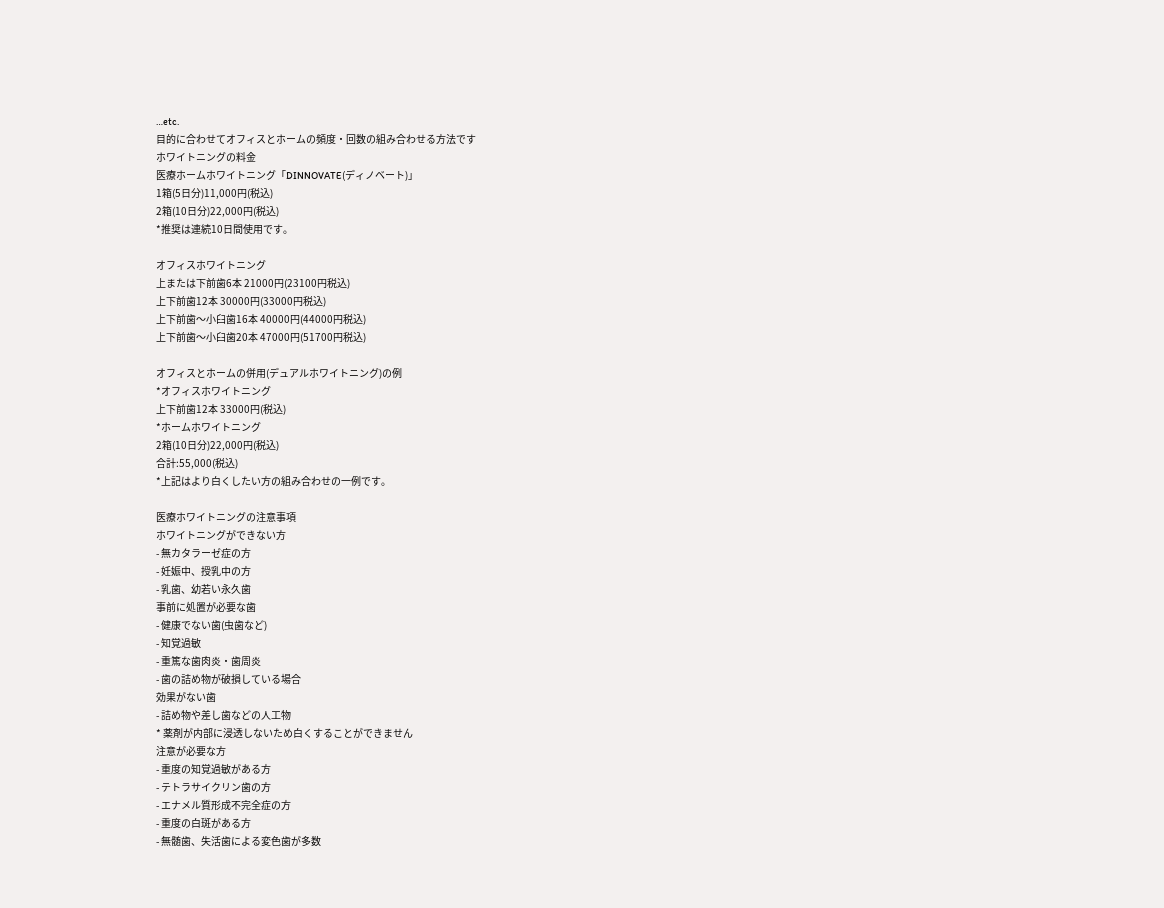…etc.
目的に合わせてオフィスとホームの頻度・回数の組み合わせる方法です
ホワイトニングの料金
医療ホームホワイトニング「DINNOVATE(ディノベート)」
1箱(5日分)11,000円(税込)
2箱(10日分)22,000円(税込)
*推奨は連続10日間使用です。

オフィスホワイトニング
上または下前歯6本 21000円(23100円税込)
上下前歯12本 30000円(33000円税込)
上下前歯〜小臼歯16本 40000円(44000円税込)
上下前歯〜小臼歯20本 47000円(51700円税込)

オフィスとホームの併用(デュアルホワイトニング)の例
*オフィスホワイトニング
上下前歯12本 33000円(税込)
*ホームホワイトニング
2箱(10日分)22,000円(税込)
合計:55,000(税込)
*上記はより白くしたい方の組み合わせの一例です。

医療ホワイトニングの注意事項
ホワイトニングができない方
- 無カタラーゼ症の方
- 妊娠中、授乳中の方
- 乳歯、幼若い永久歯
事前に処置が必要な歯
- 健康でない歯(虫歯など)
- 知覚過敏
- 重篤な歯肉炎・歯周炎
- 歯の詰め物が破損している場合
効果がない歯
- 詰め物や差し歯などの人工物
* 薬剤が内部に浸透しないため白くすることができません
注意が必要な方
- 重度の知覚過敏がある方
- テトラサイクリン歯の方
- エナメル質形成不完全症の方
- 重度の白斑がある方
- 無髄歯、失活歯による変色歯が多数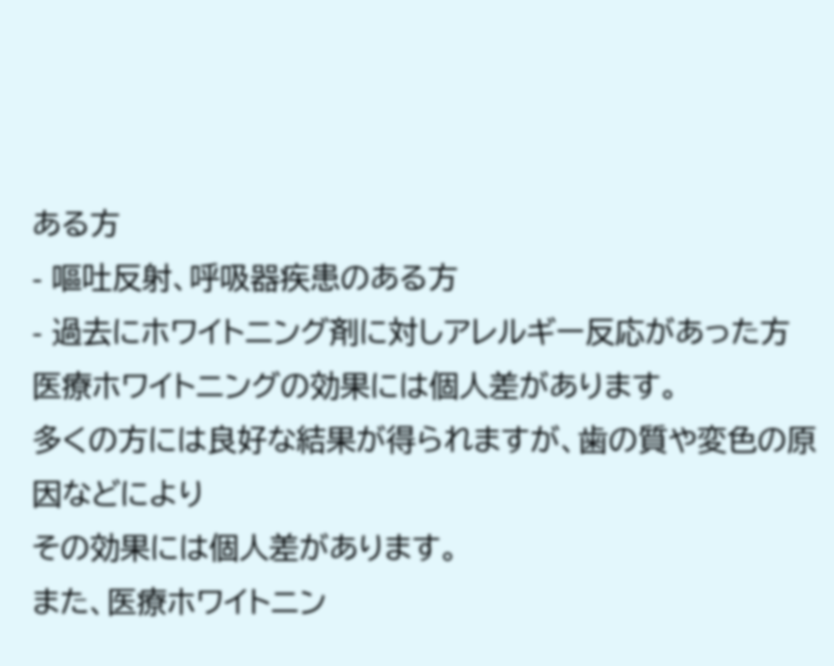ある方
- 嘔吐反射、呼吸器疾患のある方
- 過去にホワイトニング剤に対しアレルギー反応があった方
医療ホワイトニングの効果には個人差があります。
多くの方には良好な結果が得られますが、歯の質や変色の原因などにより
その効果には個人差があります。
また、医療ホワイトニン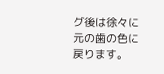グ後は徐々に元の歯の色に戻ります。